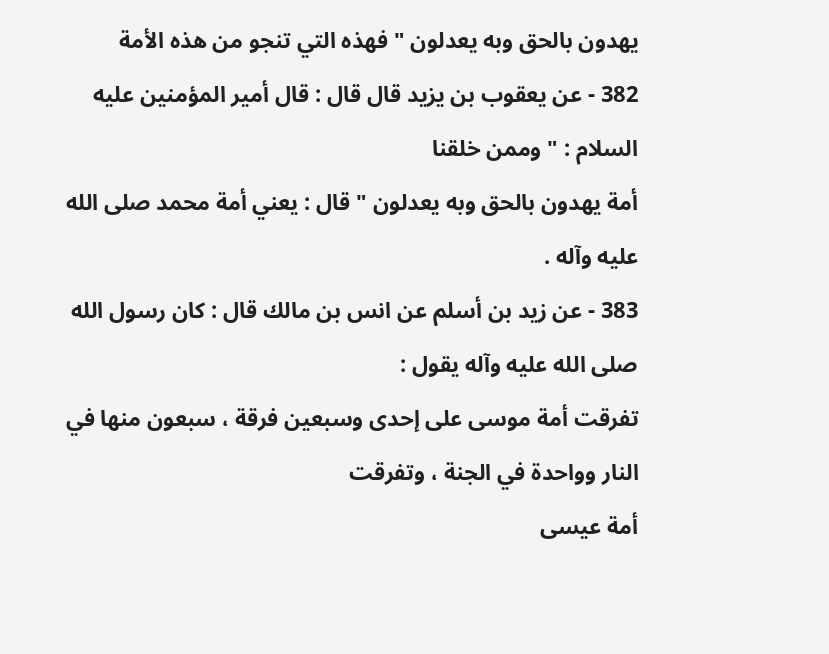يهدون بالحق وبه يعدلون " فهذه التي تنجو من هذه الأمة
382 - عن يعقوب بن يزيد قال قال : قال أمير المؤمنين عليه السلام : " وممن خلقنا
أمة يهدون بالحق وبه يعدلون " قال : يعني أمة محمد صلى الله عليه وآله .
383 - عن زيد بن أسلم عن انس بن مالك قال : كان رسول الله صلى الله عليه وآله يقول :
تفرقت أمة موسى على إحدى وسبعين فرقة ، سبعون منها في النار وواحدة في الجنة ، وتفرقت
أمة عيسى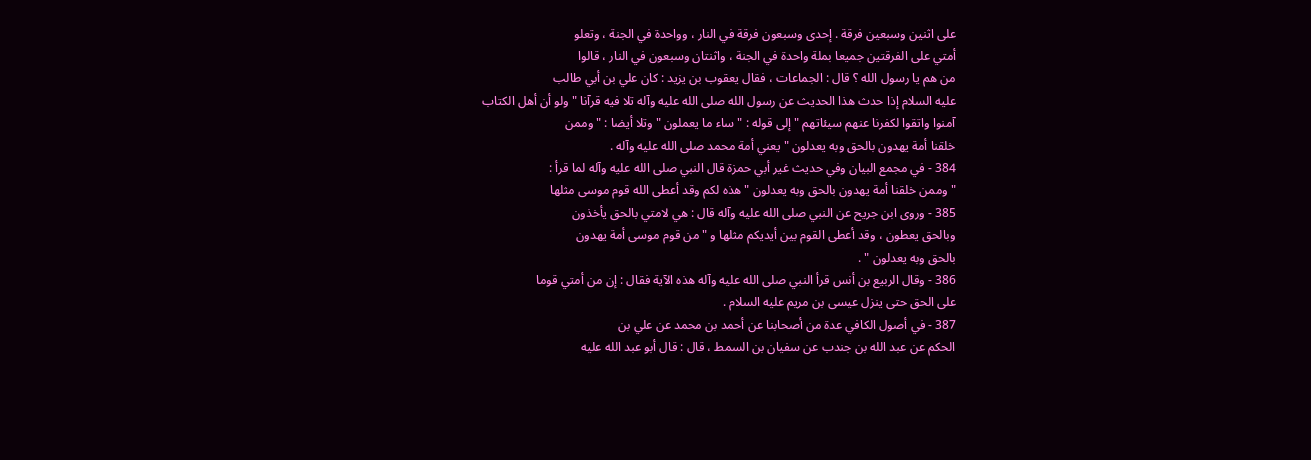على اثنين وسبعين فرقة . إحدى وسبعون فرقة في النار ، وواحدة في الجنة ، وتعلو
أمتي على الفرقتين جميعا بملة واحدة في الجنة ، واثنتان وسبعون في النار ، قالوا
من هم يا رسول الله ؟ قال : الجماعات ، فقال يعقوب بن يزيد : كان علي بن أبي طالب
عليه السلام إذا حدث هذا الحديث عن رسول الله صلى الله عليه وآله تلا فيه قرآنا " ولو أن أهل الكتاب
آمنوا واتقوا لكفرنا عنهم سيئاتهم " إلى قوله : " ساء ما يعملون " وتلا أيضا : " وممن
خلقنا أمة يهدون بالحق وبه يعدلون " يعني أمة محمد صلى الله عليه وآله .
384 - في مجمع البيان وفي حديث غير أبي حمزة قال النبي صلى الله عليه وآله لما قرأ :
" وممن خلقنا أمة يهدون بالحق وبه يعدلون " هذه لكم وقد أعطى الله قوم موسى مثلها
385 - وروى ابن جريح عن النبي صلى الله عليه وآله قال : هي لامتي بالحق يأخذون
وبالحق يعطون ، وقد أعطى القوم بين أيديكم مثلها و " من قوم موسى أمة يهدون
بالحق وبه يعدلون " .
386 - وقال الربيع بن أنس قرأ النبي صلى الله عليه وآله هذه الآية فقال : إن من أمتي قوما
على الحق حتى ينزل عيسى بن مريم عليه السلام .
387 - في أصول الكافي عدة من أصحابنا عن أحمد بن محمد عن علي بن
الحكم عن عبد الله بن جندب عن سفيان بن السمط ، قال : قال أبو عبد الله عليه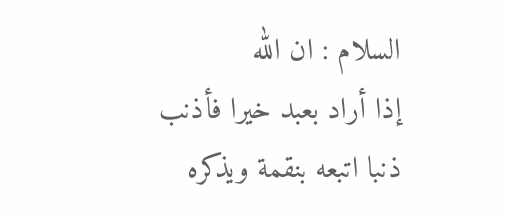السلام : ان الله
إذا أراد بعبد خيرا فأذنب ذنبا اتبعه بنقمة ويذكره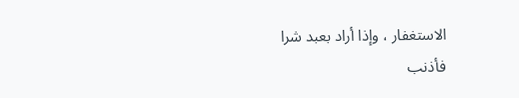الاستغفار ، وإذا أراد بعبد شرا
فأذنب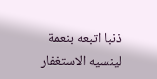ذنبا اتبعه بنعمة لينسيه الاستغفار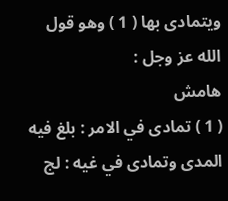ويتمادى بها ( 1 ) وهو قول الله عز وجل :
هامش
( 1 ) تمادى في الامر : بلغ فيه المدى وتمادى في غيه : لج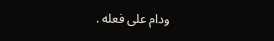ودام على فعله .